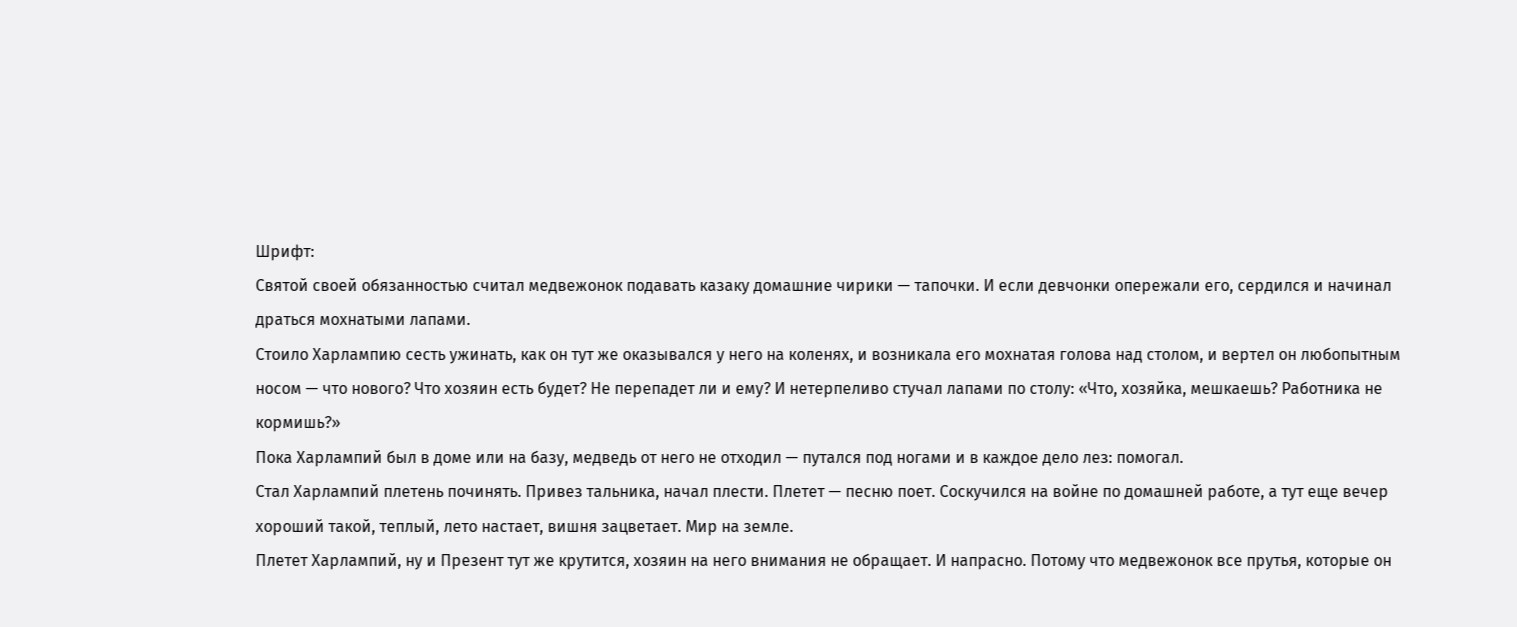Шрифт:
Святой своей обязанностью считал медвежонок подавать казаку домашние чирики — тапочки. И если девчонки опережали его, сердился и начинал драться мохнатыми лапами.
Стоило Харлампию сесть ужинать, как он тут же оказывался у него на коленях, и возникала его мохнатая голова над столом, и вертел он любопытным носом — что нового? Что хозяин есть будет? Не перепадет ли и ему? И нетерпеливо стучал лапами по столу: «Что, хозяйка, мешкаешь? Работника не кормишь?»
Пока Харлампий был в доме или на базу, медведь от него не отходил — путался под ногами и в каждое дело лез: помогал.
Стал Харлампий плетень починять. Привез тальника, начал плести. Плетет — песню поет. Соскучился на войне по домашней работе, а тут еще вечер хороший такой, теплый, лето настает, вишня зацветает. Мир на земле.
Плетет Харлампий, ну и Презент тут же крутится, хозяин на него внимания не обращает. И напрасно. Потому что медвежонок все прутья, которые он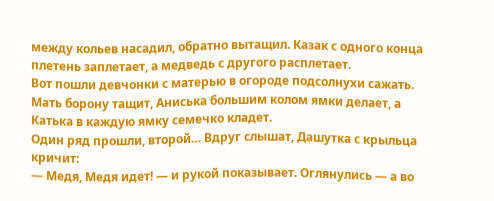между кольев насадил, обратно вытащил. Казак с одного конца плетень заплетает, а медведь с другого расплетает.
Вот пошли девчонки с матерью в огороде подсолнухи сажать. Мать борону тащит, Аниська большим колом ямки делает, а Катька в каждую ямку семечко кладет.
Один ряд прошли, второй… Вдруг слышат, Дашутка с крыльца кричит:
— Медя, Медя идет! — и рукой показывает. Оглянулись — а во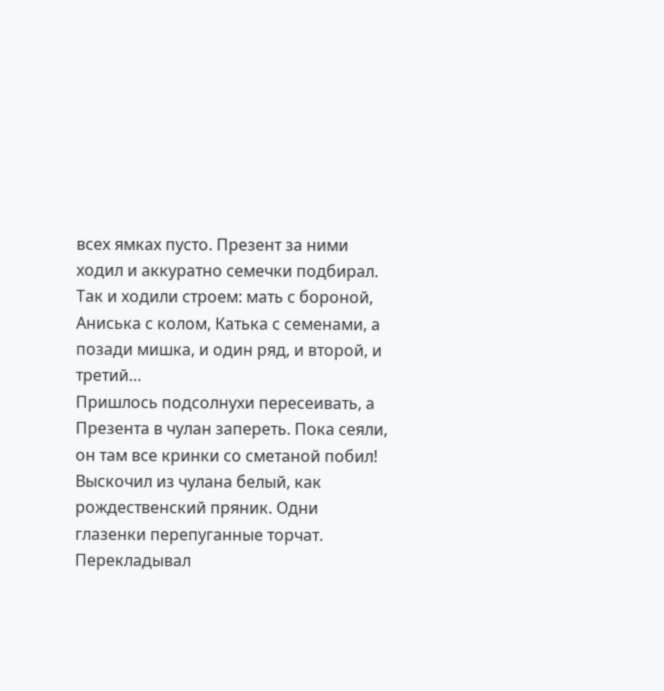всех ямках пусто. Презент за ними ходил и аккуратно семечки подбирал. Так и ходили строем: мать с бороной, Аниська с колом, Катька с семенами, а позади мишка, и один ряд, и второй, и третий…
Пришлось подсолнухи пересеивать, а Презента в чулан запереть. Пока сеяли, он там все кринки со сметаной побил! Выскочил из чулана белый, как рождественский пряник. Одни глазенки перепуганные торчат.
Перекладывал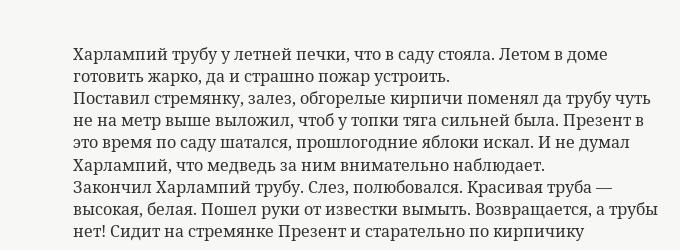Харлампий трубу у летней печки, что в саду стояла. Летом в доме готовить жарко, да и страшно пожар устроить.
Поставил стремянку, залез, обгорелые кирпичи поменял да трубу чуть не на метр выше выложил, чтоб у топки тяга сильней была. Презент в это время по саду шатался, прошлогодние яблоки искал. И не думал Харлампий, что медведь за ним внимательно наблюдает.
Закончил Харлампий трубу. Слез, полюбовался. Красивая труба — высокая, белая. Пошел руки от известки вымыть. Возвращается, а трубы нет! Сидит на стремянке Презент и старательно по кирпичику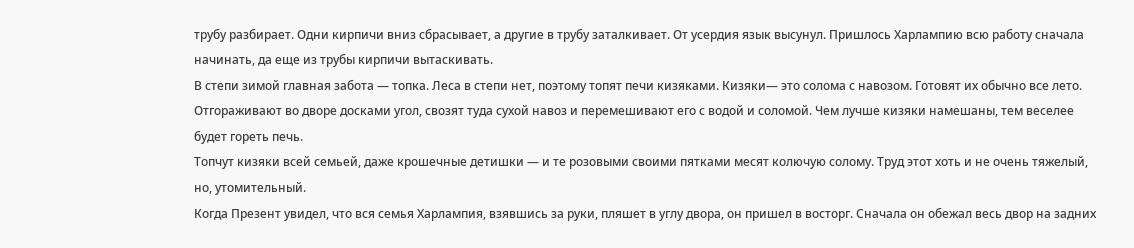трубу разбирает. Одни кирпичи вниз сбрасывает, а другие в трубу заталкивает. От усердия язык высунул. Пришлось Харлампию всю работу сначала начинать, да еще из трубы кирпичи вытаскивать.
В степи зимой главная забота — топка. Леса в степи нет, поэтому топят печи кизяками. Кизяки— это солома с навозом. Готовят их обычно все лето. Отгораживают во дворе досками угол, свозят туда сухой навоз и перемешивают его с водой и соломой. Чем лучше кизяки намешаны, тем веселее будет гореть печь.
Топчут кизяки всей семьей, даже крошечные детишки — и те розовыми своими пятками месят колючую солому. Труд этот хоть и не очень тяжелый, но, утомительный.
Когда Презент увидел, что вся семья Харлампия, взявшись за руки, пляшет в углу двора, он пришел в восторг. Сначала он обежал весь двор на задних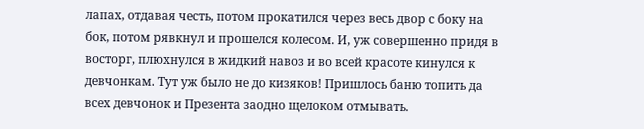лапах, отдавая честь, потом прокатился через весь двор с боку на бок, потом рявкнул и прошелся колесом. И, уж совершенно придя в восторг, плюхнулся в жидкий навоз и во всей красоте кинулся к девчонкам. Тут уж было не до кизяков! Пришлось баню топить да всех девчонок и Презента заодно щелоком отмывать.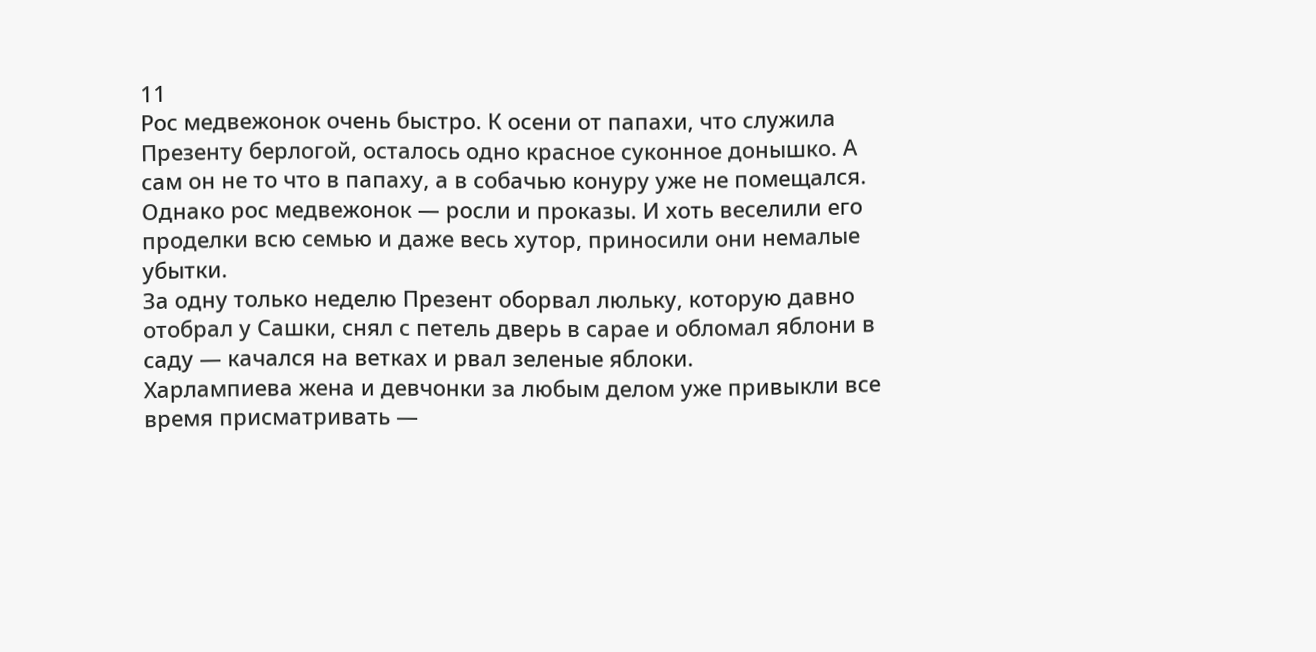11
Рос медвежонок очень быстро. К осени от папахи, что служила Презенту берлогой, осталось одно красное суконное донышко. А сам он не то что в папаху, а в собачью конуру уже не помещался.
Однако рос медвежонок — росли и проказы. И хоть веселили его проделки всю семью и даже весь хутор, приносили они немалые убытки.
За одну только неделю Презент оборвал люльку, которую давно отобрал у Сашки, снял с петель дверь в сарае и обломал яблони в саду — качался на ветках и рвал зеленые яблоки.
Харлампиева жена и девчонки за любым делом уже привыкли все время присматривать —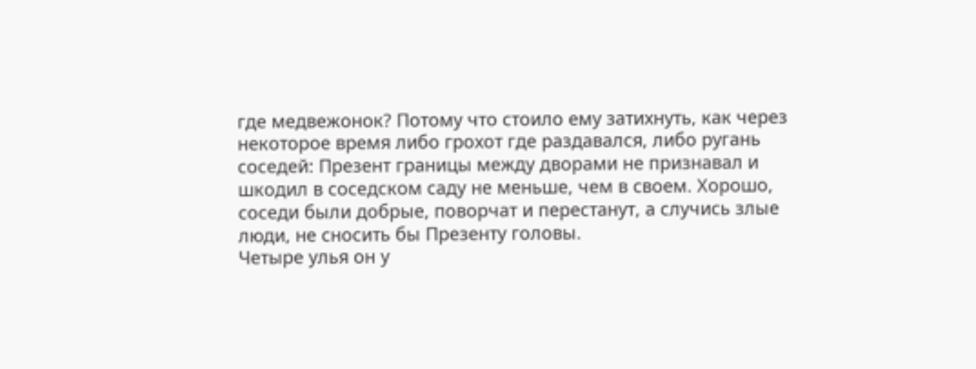где медвежонок? Потому что стоило ему затихнуть, как через некоторое время либо грохот где раздавался, либо ругань соседей: Презент границы между дворами не признавал и шкодил в соседском саду не меньше, чем в своем. Хорошо, соседи были добрые, поворчат и перестанут, а случись злые люди, не сносить бы Презенту головы.
Четыре улья он у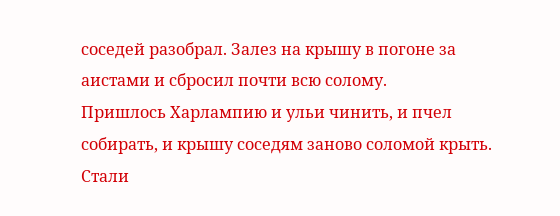соседей разобрал. Залез на крышу в погоне за аистами и сбросил почти всю солому.
Пришлось Харлампию и ульи чинить, и пчел собирать, и крышу соседям заново соломой крыть.
Стали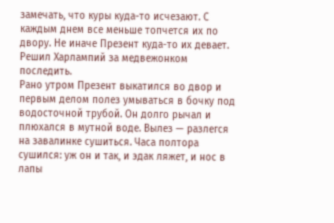замечать, что куры куда-то исчезают. С каждым днем все меньше топчется их по двору. Не иначе Презент куда-то их девает. Решил Харлампий за медвежонком последить.
Рано утром Презент выкатился во двор и первым делом полез умываться в бочку под водосточной трубой. Он долго рычал и плюхался в мутной воде. Вылез — разлегся на завалинке сушиться. Часа полтора сушился: уж он и так, и эдак ляжет, и нос в лапы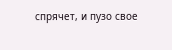спрячет, и пузо свое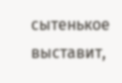сытенькое выставит,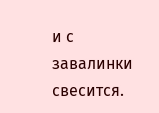и с завалинки свесится.